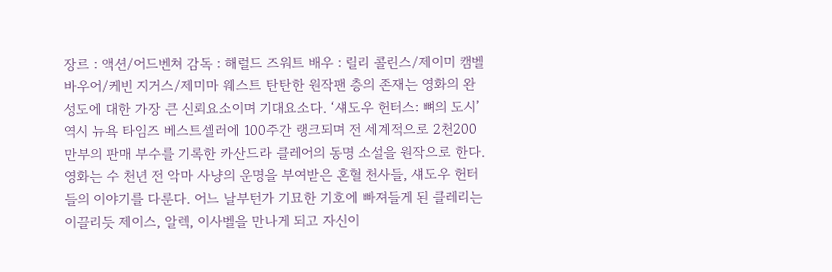장르 : 액션/어드벤쳐 감독 : 해럴드 즈워트 배우 : 릴리 콜린스/제이미 캠벨 바우어/케빈 지거스/제미마 웨스트 탄탄한 원작팬 층의 존재는 영화의 완성도에 대한 가장 큰 신뢰요소이며 기대요소다. ‘섀도우 헌터스: 뼈의 도시’ 역시 뉴욕 타임즈 베스트셀러에 100주간 랭크되며 전 세계적으로 2천200만부의 판매 부수를 기록한 카산드라 클레어의 동명 소설을 원작으로 한다. 영화는 수 천년 전 악마 사냥의 운명을 부여받은 혼혈 천사들, 섀도우 헌터들의 이야기를 다룬다. 어느 날부턴가 기묘한 기호에 빠져들게 된 클레리는 이끌리듯 제이스, 알렉, 이사벨을 만나게 되고 자신이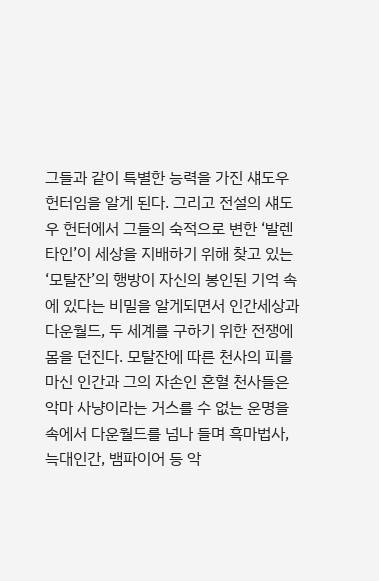그들과 같이 특별한 능력을 가진 섀도우 헌터임을 알게 된다. 그리고 전설의 섀도우 헌터에서 그들의 숙적으로 변한 ‘발렌타인’이 세상을 지배하기 위해 찾고 있는 ‘모탈잔’의 행방이 자신의 봉인된 기억 속에 있다는 비밀을 알게되면서 인간세상과 다운월드, 두 세계를 구하기 위한 전쟁에 몸을 던진다. 모탈잔에 따른 천사의 피를 마신 인간과 그의 자손인 혼혈 천사들은 악마 사냥이라는 거스를 수 없는 운명을 속에서 다운월드를 넘나 들며 흑마법사, 늑대인간, 뱀파이어 등 악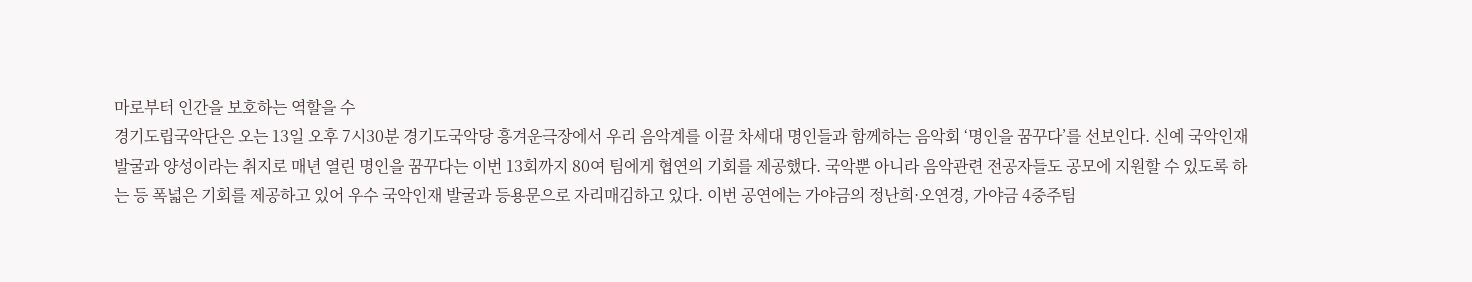마로부터 인간을 보호하는 역할을 수
경기도립국악단은 오는 13일 오후 7시30분 경기도국악당 흥겨운극장에서 우리 음악계를 이끌 차세대 명인들과 함께하는 음악회 ‘명인을 꿈꾸다’를 선보인다. 신예 국악인재 발굴과 양성이라는 취지로 매년 열린 명인을 꿈꾸다는 이번 13회까지 80여 팀에게 협연의 기회를 제공했다. 국악뿐 아니라 음악관련 전공자들도 공모에 지원할 수 있도록 하는 등 폭넓은 기회를 제공하고 있어 우수 국악인재 발굴과 등용문으로 자리매김하고 있다. 이번 공연에는 가야금의 정난희·오연경, 가야금 4중주팀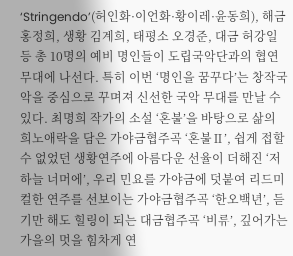‘Stringendo’(허인화·이언화·황이레·윤동희), 해금 홍정희, 생황 김계희, 태평소 오경준, 대금 허강일 등 총 10명의 예비 명인들이 도립국악단과의 협연 무대에 나선다. 특히 이번 ‘명인을 꿈꾸다’는 창작국악을 중심으로 꾸며져 신선한 국악 무대를 만날 수 있다. 최명희 작가의 소설 ‘혼불’을 바탕으로 삶의 희노애락을 담은 가야금협주곡 ‘혼불Ⅱ’, 쉽게 접할 수 없었던 생황연주에 아름다운 선율이 더해진 ‘저 하늘 너머에’, 우리 민요를 가야금에 덧붙여 리드미컬한 연주를 선보이는 가야금협주곡 ‘한오백년’, 듣기만 해도 힐링이 되는 대금협주곡 ‘비류’, 깊어가는 가을의 멋을 힘차게 연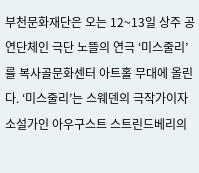부천문화재단은 오는 12~13일 상주 공연단체인 극단 노뜰의 연극 ‘미스줄리’를 복사골문화센터 아트홀 무대에 올린다. ‘미스줄리’는 스웨덴의 극작가이자 소설가인 아우구스트 스트린드베리의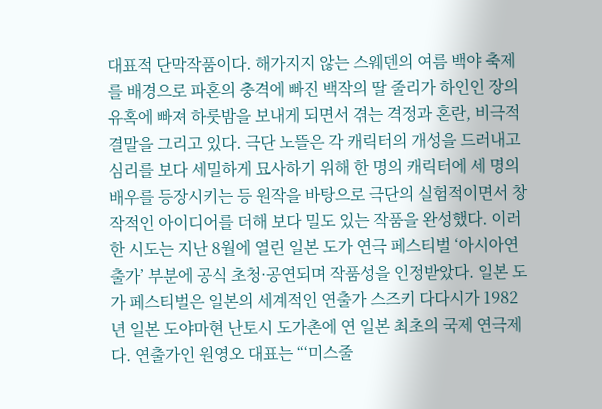대표적 단막작품이다. 해가지지 않는 스웨덴의 여름 백야 축제를 배경으로 파혼의 충격에 빠진 백작의 딸 줄리가 하인인 장의 유혹에 빠져 하룻밤을 보내게 되면서 겪는 격정과 혼란, 비극적 결말을 그리고 있다. 극단 노뜰은 각 캐릭터의 개성을 드러내고 심리를 보다 세밀하게 묘사하기 위해 한 명의 캐릭터에 세 명의 배우를 등장시키는 등 원작을 바탕으로 극단의 실험적이면서 창작적인 아이디어를 더해 보다 밀도 있는 작품을 완성했다. 이러한 시도는 지난 8월에 열린 일본 도가 연극 페스티벌 ‘아시아연출가’ 부분에 공식 초청·공연되며 작품성을 인정받았다. 일본 도가 페스티벌은 일본의 세계적인 연출가 스즈키 다다시가 1982년 일본 도야마현 난토시 도가촌에 연 일본 최초의 국제 연극제다. 연출가인 원영오 대표는 “‘미스줄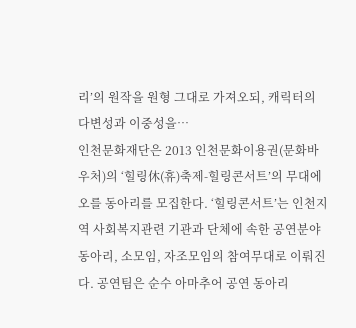리’의 원작을 원형 그대로 가져오되, 캐릭터의 다변성과 이중성을…
인천문화재단은 2013 인천문화이용권(문화바우처)의 ‘힐링休(휴)축제-힐링콘서트’의 무대에 오를 동아리를 모집한다. ‘힐링콘서트’는 인천지역 사회복지관련 기관과 단체에 속한 공연분야 동아리, 소모임, 자조모임의 참여무대로 이뤄진다. 공연팀은 순수 아마추어 공연 동아리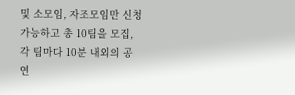및 소모임, 자조모임만 신청가능하고 총 10팀을 모집, 각 팀마다 10분 내외의 공연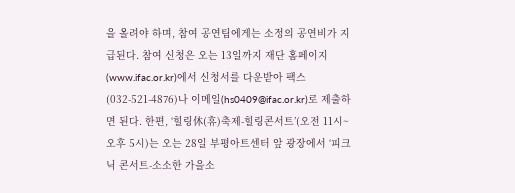을 올려야 하며, 참여 공연팀에게는 소정의 공연비가 지급된다. 참여 신청은 오는 13일까지 재단 홈페이지(www.ifac.or.kr)에서 신청서를 다운받아 팩스(032-521-4876)나 이메일(hs0409@ifac.or.kr)로 제출하면 된다. 한편, ‘힐링休(휴)축제-힐링콘서트’(오전 11시~오후 5시)는 오는 28일 부평아트센터 앞 광장에서 ‘피크닉 콘서트-소소한 가을소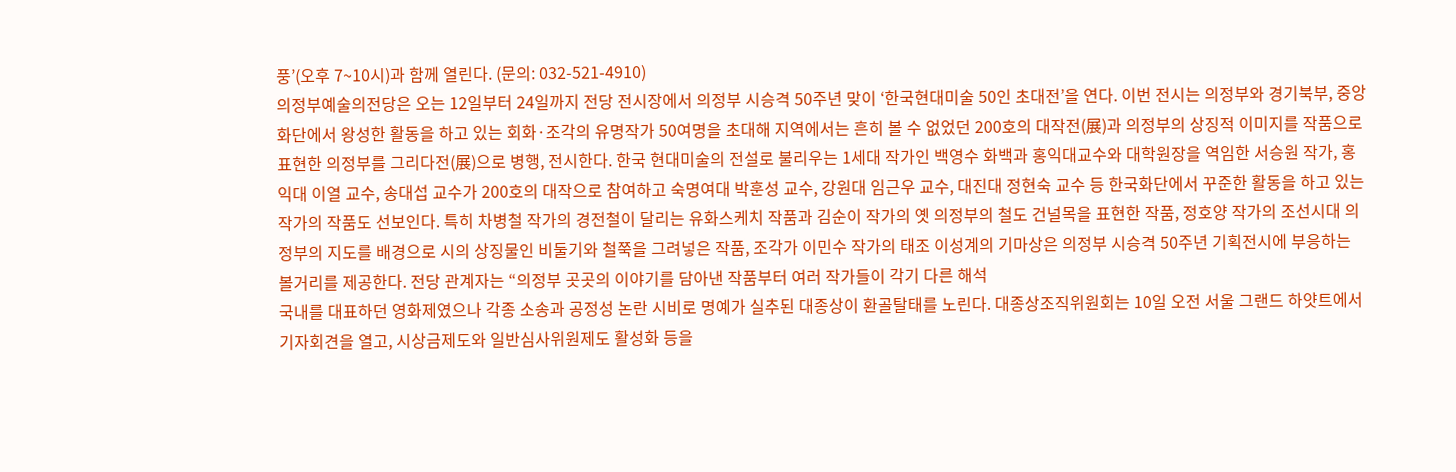풍’(오후 7~10시)과 함께 열린다. (문의: 032-521-4910)
의정부예술의전당은 오는 12일부터 24일까지 전당 전시장에서 의정부 시승격 50주년 맞이 ‘한국현대미술 50인 초대전’을 연다. 이번 전시는 의정부와 경기북부, 중앙화단에서 왕성한 활동을 하고 있는 회화·조각의 유명작가 50여명을 초대해 지역에서는 흔히 볼 수 없었던 200호의 대작전(展)과 의정부의 상징적 이미지를 작품으로 표현한 의정부를 그리다전(展)으로 병행, 전시한다. 한국 현대미술의 전설로 불리우는 1세대 작가인 백영수 화백과 홍익대교수와 대학원장을 역임한 서승원 작가, 홍익대 이열 교수, 송대섭 교수가 200호의 대작으로 참여하고 숙명여대 박훈성 교수, 강원대 임근우 교수, 대진대 정현숙 교수 등 한국화단에서 꾸준한 활동을 하고 있는 작가의 작품도 선보인다. 특히 차병철 작가의 경전철이 달리는 유화스케치 작품과 김순이 작가의 옛 의정부의 철도 건널목을 표현한 작품, 정호양 작가의 조선시대 의정부의 지도를 배경으로 시의 상징물인 비둘기와 철쭉을 그려넣은 작품, 조각가 이민수 작가의 태조 이성계의 기마상은 의정부 시승격 50주년 기획전시에 부응하는 볼거리를 제공한다. 전당 관계자는 “의정부 곳곳의 이야기를 담아낸 작품부터 여러 작가들이 각기 다른 해석
국내를 대표하던 영화제였으나 각종 소송과 공정성 논란 시비로 명예가 실추된 대종상이 환골탈태를 노린다. 대종상조직위원회는 10일 오전 서울 그랜드 하얏트에서 기자회견을 열고, 시상금제도와 일반심사위원제도 활성화 등을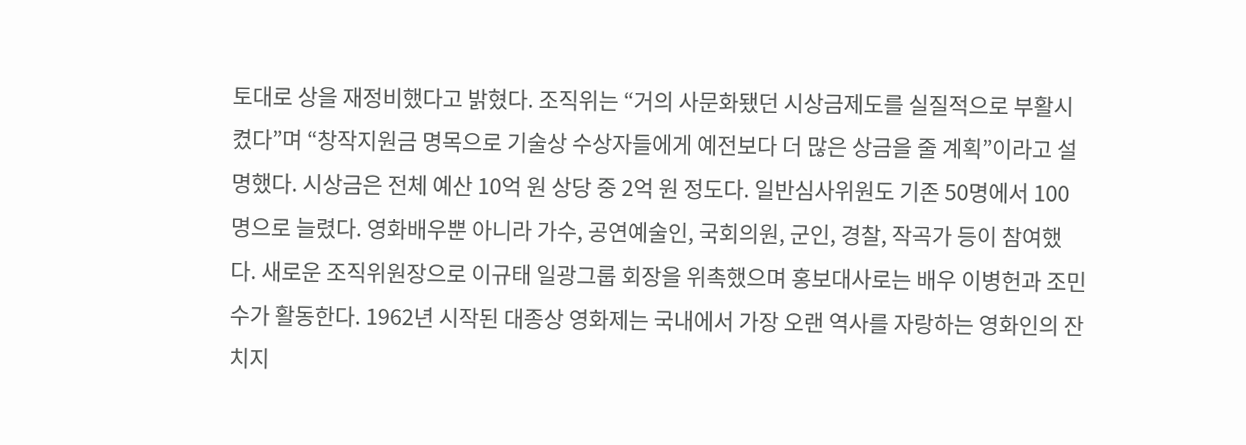토대로 상을 재정비했다고 밝혔다. 조직위는 “거의 사문화됐던 시상금제도를 실질적으로 부활시켰다”며 “창작지원금 명목으로 기술상 수상자들에게 예전보다 더 많은 상금을 줄 계획”이라고 설명했다. 시상금은 전체 예산 10억 원 상당 중 2억 원 정도다. 일반심사위원도 기존 50명에서 100명으로 늘렸다. 영화배우뿐 아니라 가수, 공연예술인, 국회의원, 군인, 경찰, 작곡가 등이 참여했다. 새로운 조직위원장으로 이규태 일광그룹 회장을 위촉했으며 홍보대사로는 배우 이병헌과 조민수가 활동한다. 1962년 시작된 대종상 영화제는 국내에서 가장 오랜 역사를 자랑하는 영화인의 잔치지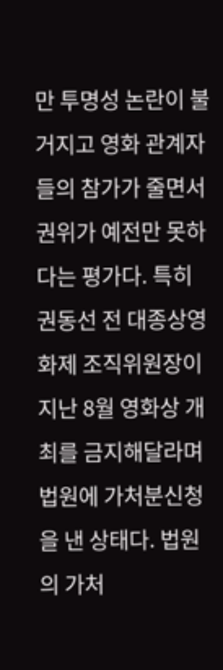만 투명성 논란이 불거지고 영화 관계자들의 참가가 줄면서 권위가 예전만 못하다는 평가다. 특히 권동선 전 대종상영화제 조직위원장이 지난 8월 영화상 개최를 금지해달라며 법원에 가처분신청을 낸 상태다. 법원의 가처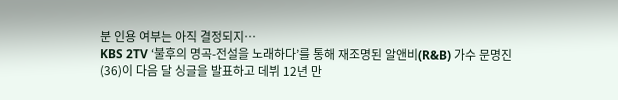분 인용 여부는 아직 결정되지…
KBS 2TV ‘불후의 명곡-전설을 노래하다’를 통해 재조명된 알앤비(R&B) 가수 문명진(36)이 다음 달 싱글을 발표하고 데뷔 12년 만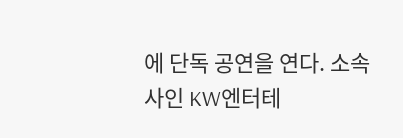에 단독 공연을 연다. 소속사인 KW엔터테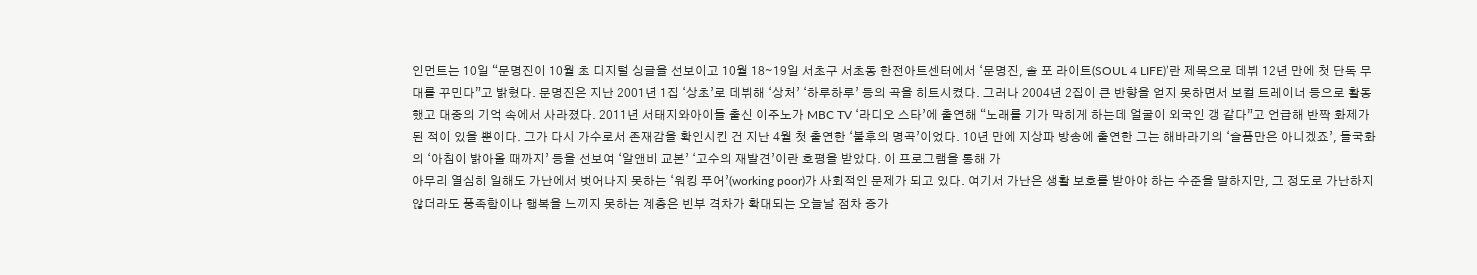인먼트는 10일 “문명진이 10월 초 디지털 싱글을 선보이고 10월 18∼19일 서초구 서초동 한전아트센터에서 ‘문명진, 솔 포 라이트(SOUL 4 LIFE)’란 제목으로 데뷔 12년 만에 첫 단독 무대를 꾸민다”고 밝혔다. 문명진은 지난 2001년 1집 ‘상초’로 데뷔해 ‘상처’ ‘하루하루’ 등의 곡을 히트시켰다. 그러나 2004년 2집이 큰 반향을 얻지 못하면서 보컬 트레이너 등으로 활동했고 대중의 기억 속에서 사라졌다. 2011년 서태지와아이들 출신 이주노가 MBC TV ‘라디오 스타’에 출연해 “노래를 기가 막히게 하는데 얼굴이 외국인 갱 같다”고 언급해 반짝 화제가 된 적이 있을 뿐이다. 그가 다시 가수로서 존재감을 확인시킨 건 지난 4월 첫 출연한 ‘불후의 명곡’이었다. 10년 만에 지상파 방송에 출연한 그는 해바라기의 ‘슬픔만은 아니겠죠’, 들국화의 ‘아침이 밝아올 때까지’ 등을 선보여 ‘알앤비 교본’ ‘고수의 재발견’이란 호평을 받았다. 이 프로그램을 통해 가
아무리 열심히 일해도 가난에서 벗어나지 못하는 ‘워킹 푸어’(working poor)가 사회적인 문제가 되고 있다. 여기서 가난은 생활 보호를 받아야 하는 수준을 말하지만, 그 정도로 가난하지 않더라도 풍족함이나 행복을 느끼지 못하는 계층은 빈부 격차가 확대되는 오늘날 점차 증가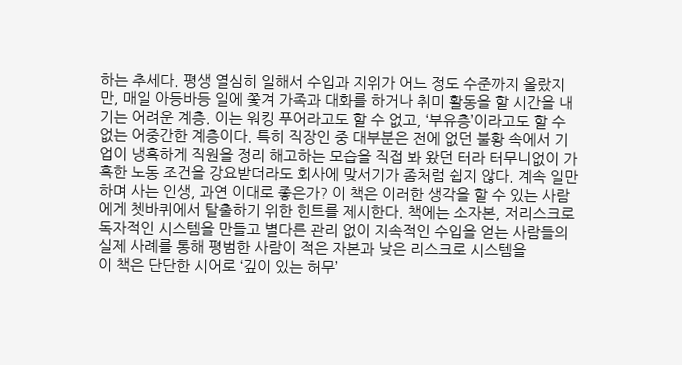하는 추세다. 평생 열심히 일해서 수입과 지위가 어느 정도 수준까지 올랐지만, 매일 아등바등 일에 쫓겨 가족과 대화를 하거나 취미 활동을 할 시간을 내기는 어려운 계층. 이는 워킹 푸어라고도 할 수 없고, ‘부유층’이라고도 할 수 없는 어중간한 계층이다. 특히 직장인 중 대부분은 전에 없던 불황 속에서 기업이 냉혹하게 직원을 정리 해고하는 모습을 직접 봐 왔던 터라 터무니없이 가혹한 노동 조건을 강요받더라도 회사에 맞서기가 좀처럼 쉽지 않다. 계속 일만 하며 사는 인생, 과연 이대로 좋은가? 이 책은 이러한 생각을 할 수 있는 사람에게 쳇바퀴에서 탈출하기 위한 힌트를 제시한다. 책에는 소자본, 저리스크로 독자적인 시스템을 만들고 별다른 관리 없이 지속적인 수입을 얻는 사람들의 실제 사례를 통해 평범한 사람이 적은 자본과 낮은 리스크로 시스템을
이 책은 단단한 시어로 ‘깊이 있는 허무’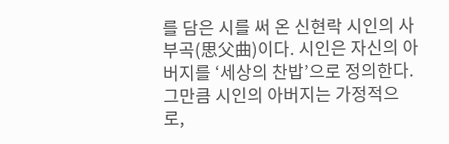를 담은 시를 써 온 신현락 시인의 사부곡(思父曲)이다. 시인은 자신의 아버지를 ‘세상의 찬밥’으로 정의한다. 그만큼 시인의 아버지는 가정적으로,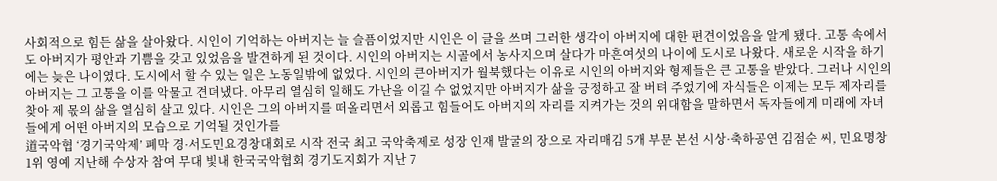사회적으로 힘든 삶을 살아왔다. 시인이 기억하는 아버지는 늘 슬픔이었지만 시인은 이 글을 쓰며 그러한 생각이 아버지에 대한 편견이었음을 알게 됐다. 고통 속에서도 아버지가 평안과 기쁨을 갖고 있었음을 발견하게 된 것이다. 시인의 아버지는 시골에서 농사지으며 살다가 마흔여섯의 나이에 도시로 나왔다. 새로운 시작을 하기에는 늦은 나이였다. 도시에서 할 수 있는 일은 노동일밖에 없었다. 시인의 큰아버지가 월북했다는 이유로 시인의 아버지와 형제들은 큰 고통을 받았다. 그러나 시인의 아버지는 그 고통을 이를 악물고 견뎌냈다. 아무리 열심히 일해도 가난을 이길 수 없었지만 아버지가 삶을 긍정하고 잘 버텨 주었기에 자식들은 이제는 모두 제자리를 찾아 제 몫의 삶을 열심히 살고 있다. 시인은 그의 아버지를 떠올리면서 외롭고 힘들어도 아버지의 자리를 지켜가는 것의 위대함을 말하면서 독자들에게 미래에 자녀들에게 어떤 아버지의 모습으로 기억될 것인가를
道국악협 ‘경기국악제’ 폐막 경·서도민요경창대회로 시작 전국 최고 국악축제로 성장 인재 발굴의 장으로 자리매김 5개 부문 본선 시상·축하공연 김점순 씨, 민요명창 1위 영예 지난해 수상자 참여 무대 빛내 한국국악협회 경기도지회가 지난 7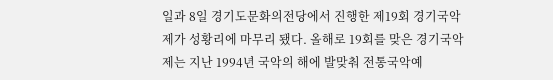일과 8일 경기도문화의전당에서 진행한 제19회 경기국악제가 성황리에 마무리 됐다. 올해로 19회를 맞은 경기국악제는 지난 1994년 국악의 해에 발맞춰 전통국악예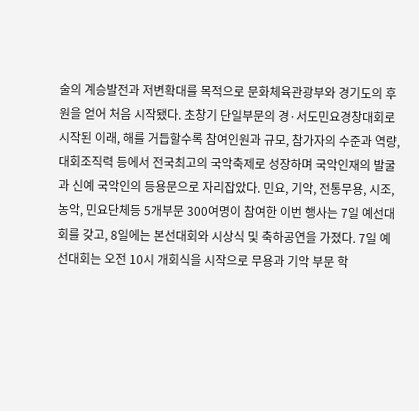술의 계승발전과 저변확대를 목적으로 문화체육관광부와 경기도의 후원을 얻어 처음 시작됐다. 초창기 단일부문의 경·서도민요경창대회로 시작된 이래, 해를 거듭할수록 참여인원과 규모, 참가자의 수준과 역량, 대회조직력 등에서 전국최고의 국악축제로 성장하며 국악인재의 발굴과 신예 국악인의 등용문으로 자리잡았다. 민요, 기악, 전통무용, 시조, 농악, 민요단체등 5개부문 300여명이 참여한 이번 행사는 7일 예선대회를 갖고, 8일에는 본선대회와 시상식 및 축하공연을 가졌다. 7일 예선대회는 오전 10시 개회식을 시작으로 무용과 기악 부문 학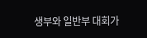생부와 일반부 대회가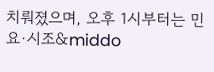치뤄졌으며, 오후 1시부터는 민요·시조&middo